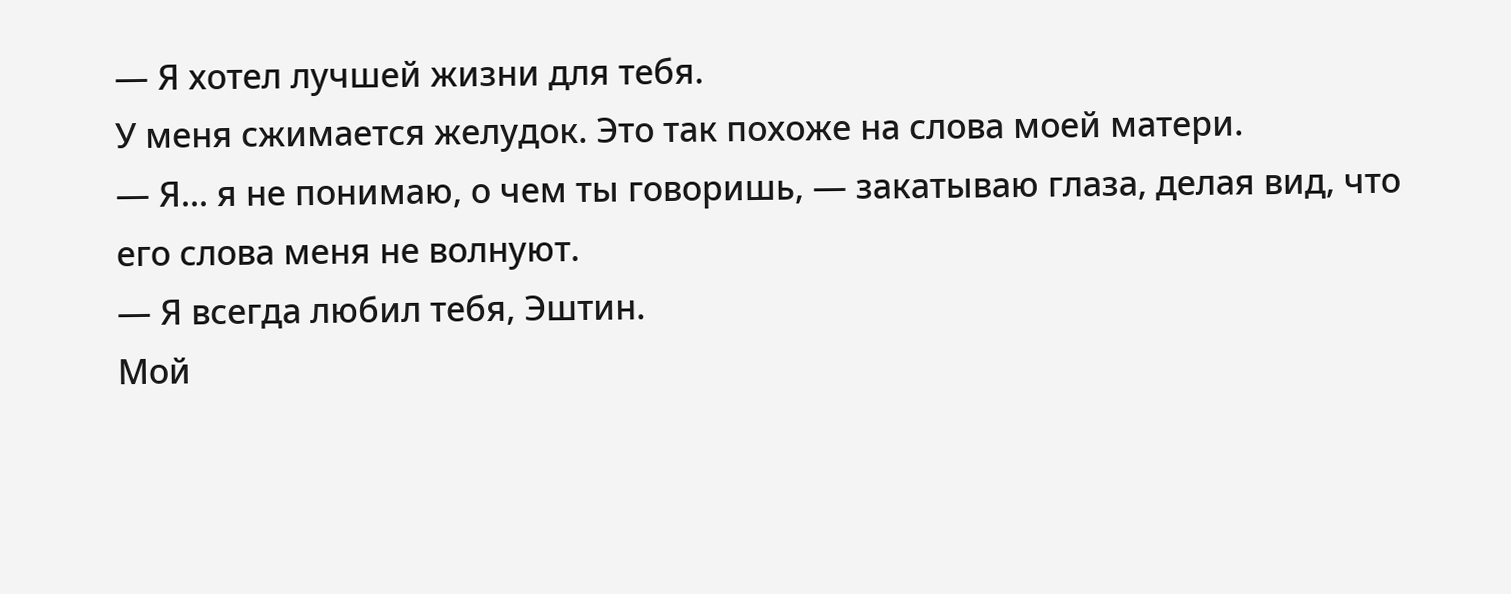— Я хотел лучшей жизни для тебя.
У меня сжимается желудок. Это так похоже на слова моей матери.
— Я... я не понимаю, о чем ты говоришь, — закатываю глаза, делая вид, что его слова меня не волнуют.
— Я всегда любил тебя, Эштин.
Мой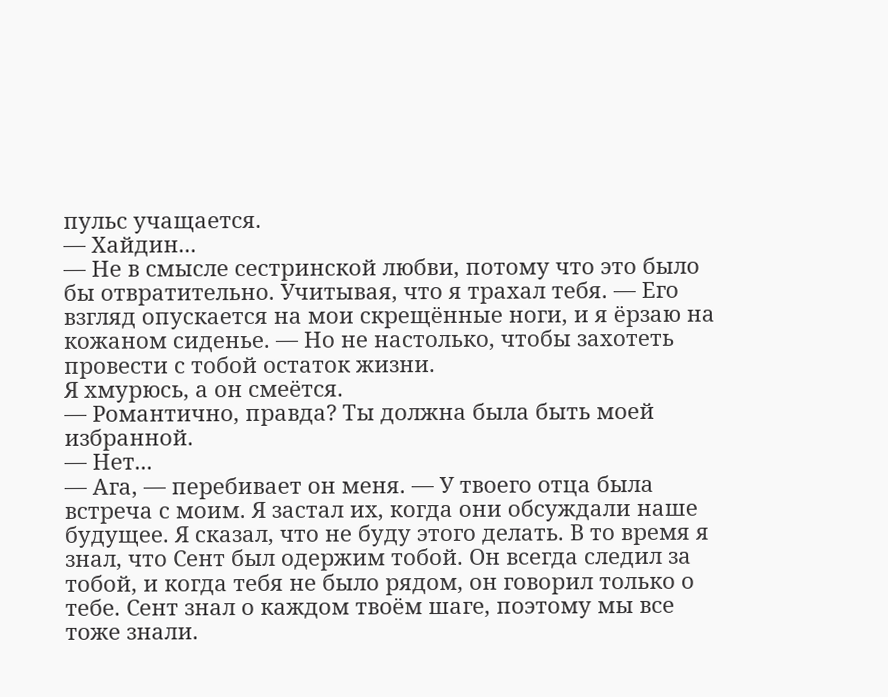пульс учащается.
— Хайдин...
— Не в смысле сестринской любви, потому что это было бы отвратительно. Учитывая, что я трахал тебя. — Его взгляд опускается на мои скрещённые ноги, и я ёрзаю на кожаном сиденье. — Но не настолько, чтобы захотеть провести с тобой остаток жизни.
Я хмурюсь, а он смеётся.
— Романтично, правда? Ты должна была быть моей избранной.
— Нет...
— Ага, — перебивает он меня. — У твоего отца была встреча с моим. Я застал их, когда они обсуждали наше будущее. Я сказал, что не буду этого делать. В то время я знал, что Сент был одержим тобой. Он всегда следил за тобой, и когда тебя не было рядом, он говорил только о тебе. Сент знал о каждом твоём шаге, поэтому мы все тоже знали.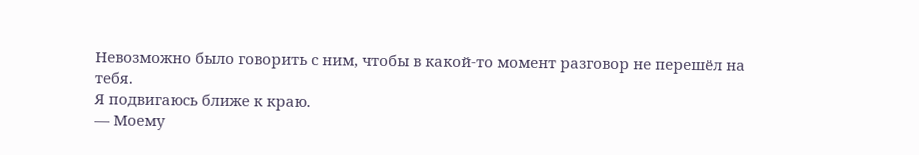Невозможно было говорить с ним, чтобы в какой-то момент разговор не перешёл на тебя.
Я подвигаюсь ближе к краю.
— Моему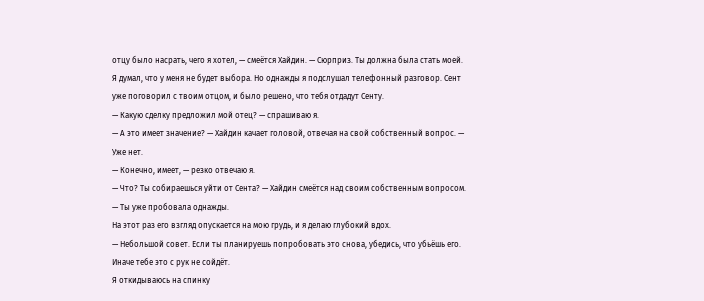отцу было насрать, чего я хотел, — смеётся Хайдин. — Сюрприз. Ты должна была стать моей. Я думал, что у меня не будет выбора. Но однажды я подслушал телефонный разговор. Сент уже поговорил с твоим отцом, и было решено, что тебя отдадут Сенту.
— Какую сделку предложил мой отец? — спрашиваю я.
— А это имеет значение? — Хайдин качает головой, отвечая на свой собственный вопрос. — Уже нет.
— Конечно, имеет, — резко отвечаю я.
— Что? Ты собираешься уйти от Сента? — Хайдин смеётся над своим собственным вопросом. — Ты уже пробовала однажды.
На этот раз его взгляд опускается на мою грудь, и я делаю глубокий вдох.
— Небольшой совет. Если ты планируешь попробовать это снова, убедись, что убьёшь его. Иначе тебе это с рук не сойдёт.
Я откидываюсь на спинку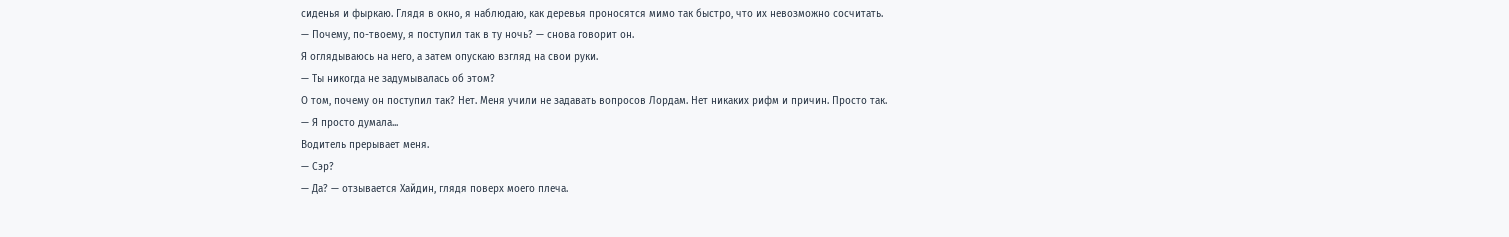сиденья и фыркаю. Глядя в окно, я наблюдаю, как деревья проносятся мимо так быстро, что их невозможно сосчитать.
— Почему, по-твоему, я поступил так в ту ночь? — снова говорит он.
Я оглядываюсь на него, а затем опускаю взгляд на свои руки.
— Ты никогда не задумывалась об этом?
О том, почему он поступил так? Нет. Меня учили не задавать вопросов Лордам. Нет никаких рифм и причин. Просто так.
— Я просто думала...
Водитель прерывает меня.
— Сэр?
— Да? — отзывается Хайдин, глядя поверх моего плеча.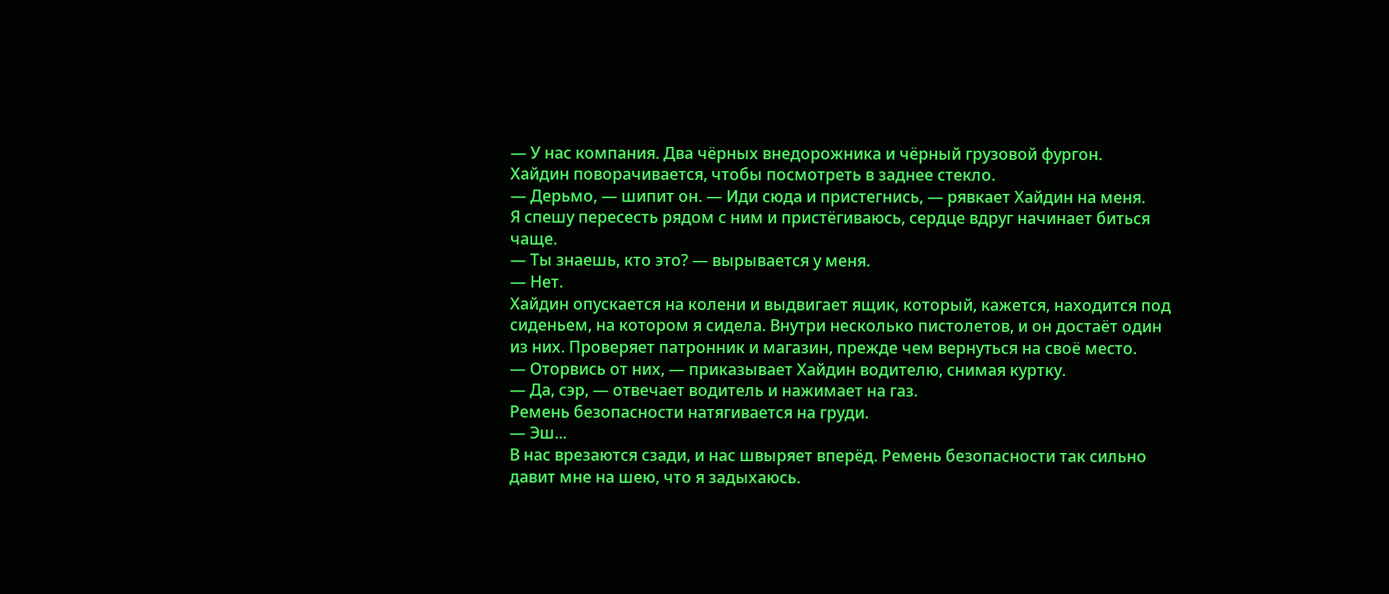— У нас компания. Два чёрных внедорожника и чёрный грузовой фургон.
Хайдин поворачивается, чтобы посмотреть в заднее стекло.
— Дерьмо, — шипит он. — Иди сюда и пристегнись, — рявкает Хайдин на меня.
Я спешу пересесть рядом с ним и пристёгиваюсь, сердце вдруг начинает биться чаще.
— Ты знаешь, кто это? — вырывается у меня.
— Нет.
Хайдин опускается на колени и выдвигает ящик, который, кажется, находится под сиденьем, на котором я сидела. Внутри несколько пистолетов, и он достаёт один из них. Проверяет патронник и магазин, прежде чем вернуться на своё место.
— Оторвись от них, — приказывает Хайдин водителю, снимая куртку.
— Да, сэр, — отвечает водитель и нажимает на газ.
Ремень безопасности натягивается на груди.
— Эш...
В нас врезаются сзади, и нас швыряет вперёд. Ремень безопасности так сильно давит мне на шею, что я задыхаюсь.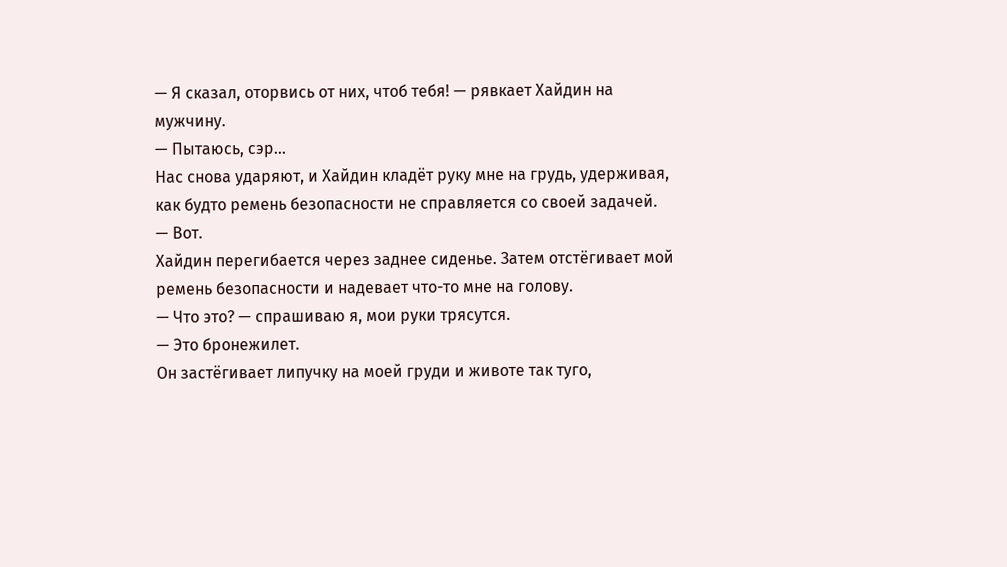— Я сказал, оторвись от них, чтоб тебя! — рявкает Хайдин на мужчину.
— Пытаюсь, сэр...
Нас снова ударяют, и Хайдин кладёт руку мне на грудь, удерживая, как будто ремень безопасности не справляется со своей задачей.
— Вот.
Хайдин перегибается через заднее сиденье. Затем отстёгивает мой ремень безопасности и надевает что-то мне на голову.
— Что это? — спрашиваю я, мои руки трясутся.
— Это бронежилет.
Он застёгивает липучку на моей груди и животе так туго,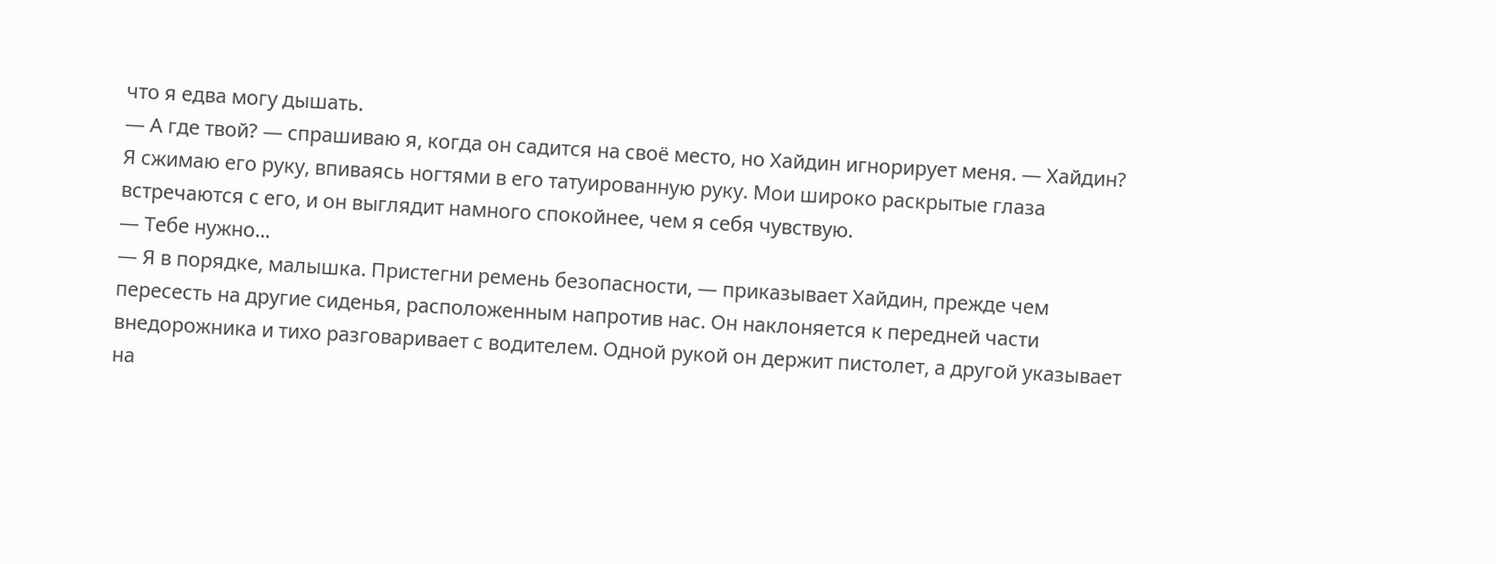что я едва могу дышать.
— А где твой? — спрашиваю я, когда он садится на своё место, но Хайдин игнорирует меня. — Хайдин?
Я сжимаю его руку, впиваясь ногтями в его татуированную руку. Мои широко раскрытые глаза встречаются с его, и он выглядит намного спокойнее, чем я себя чувствую.
— Тебе нужно...
— Я в порядке, малышка. Пристегни ремень безопасности, — приказывает Хайдин, прежде чем пересесть на другие сиденья, расположенным напротив нас. Он наклоняется к передней части внедорожника и тихо разговаривает с водителем. Одной рукой он держит пистолет, а другой указывает на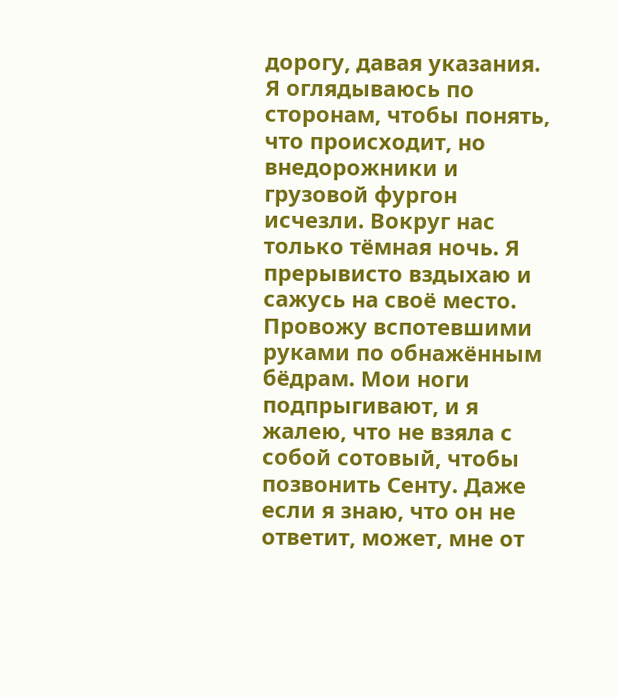дорогу, давая указания.
Я оглядываюсь по сторонам, чтобы понять, что происходит, но внедорожники и грузовой фургон исчезли. Вокруг нас только тёмная ночь. Я прерывисто вздыхаю и сажусь на своё место. Провожу вспотевшими руками по обнажённым бёдрам. Мои ноги подпрыгивают, и я жалею, что не взяла с собой сотовый, чтобы позвонить Сенту. Даже если я знаю, что он не ответит, может, мне от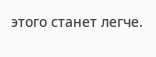этого станет легче.